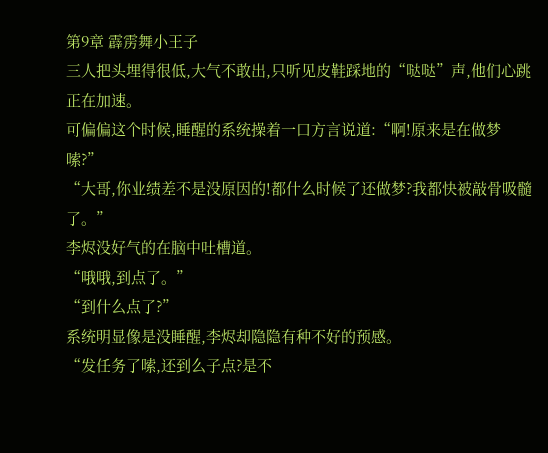第9章 霹雳舞小王子
三人把头埋得很低,大气不敢出,只听见皮鞋踩地的“哒哒”声,他们心跳正在加速。
可偏偏这个时候,睡醒的系统操着一口方言说道:“啊!原来是在做梦嗦?”
“大哥,你业绩差不是没原因的!都什么时候了还做梦?我都快被敲骨吸髓了。”
李烬没好气的在脑中吐槽道。
“哦哦,到点了。”
“到什么点了?”
系统明显像是没睡醒,李烬却隐隐有种不好的预感。
“发任务了嗦,还到么子点?是不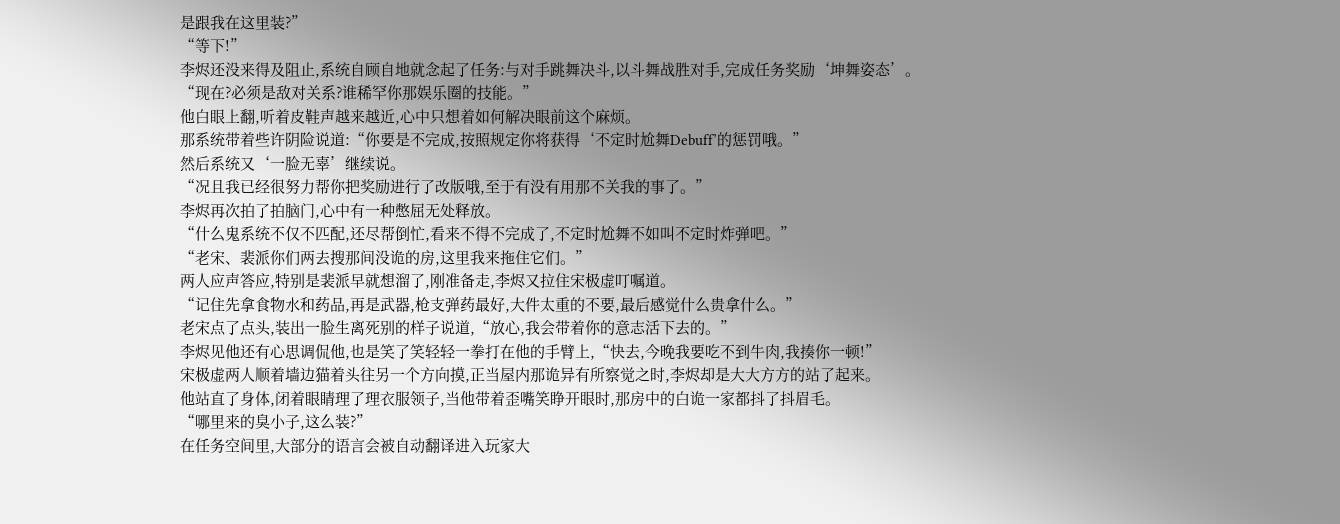是跟我在这里装?”
“等下!”
李烬还没来得及阻止,系统自顾自地就念起了任务:与对手跳舞决斗,以斗舞战胜对手,完成任务奖励‘坤舞姿态’。
“现在?必须是敌对关系?谁稀罕你那娱乐圈的技能。”
他白眼上翻,听着皮鞋声越来越近,心中只想着如何解决眼前这个麻烦。
那系统带着些许阴险说道:“你要是不完成,按照规定你将获得‘不定时尬舞Debuff’的惩罚哦。”
然后系统又‘一脸无辜’继续说。
“况且我已经很努力帮你把奖励进行了改版哦,至于有没有用那不关我的事了。”
李烬再次拍了拍脑门,心中有一种憋屈无处释放。
“什么鬼系统不仅不匹配,还尽帮倒忙,看来不得不完成了,不定时尬舞不如叫不定时炸弹吧。”
“老宋、裴派你们两去搜那间没诡的房,这里我来拖住它们。”
两人应声答应,特别是裴派早就想溜了,刚准备走,李烬又拉住宋极虚叮嘱道。
“记住先拿食物水和药品,再是武器,枪支弹药最好,大件太重的不要,最后感觉什么贵拿什么。”
老宋点了点头,装出一脸生离死别的样子说道,“放心,我会带着你的意志活下去的。”
李烬见他还有心思调侃他,也是笑了笑轻轻一拳打在他的手臂上,“快去,今晚我要吃不到牛肉,我揍你一顿!”
宋极虚两人顺着墙边猫着头往另一个方向摸,正当屋内那诡异有所察觉之时,李烬却是大大方方的站了起来。
他站直了身体,闭着眼睛理了理衣服领子,当他带着歪嘴笑睁开眼时,那房中的白诡一家都抖了抖眉毛。
“哪里来的臭小子,这么装?”
在任务空间里,大部分的语言会被自动翻译进入玩家大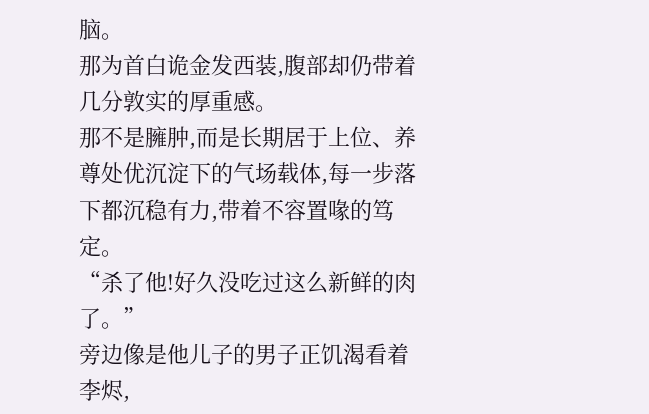脑。
那为首白诡金发西装,腹部却仍带着几分敦实的厚重感。
那不是臃肿,而是长期居于上位、养尊处优沉淀下的气场载体,每一步落下都沉稳有力,带着不容置喙的笃定。
“杀了他!好久没吃过这么新鲜的肉了。”
旁边像是他儿子的男子正饥渴看着李烬,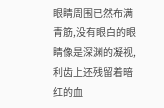眼睛周围已然布满青筋,没有眼白的眼睛像是深渊的凝视,利齿上还残留着暗红的血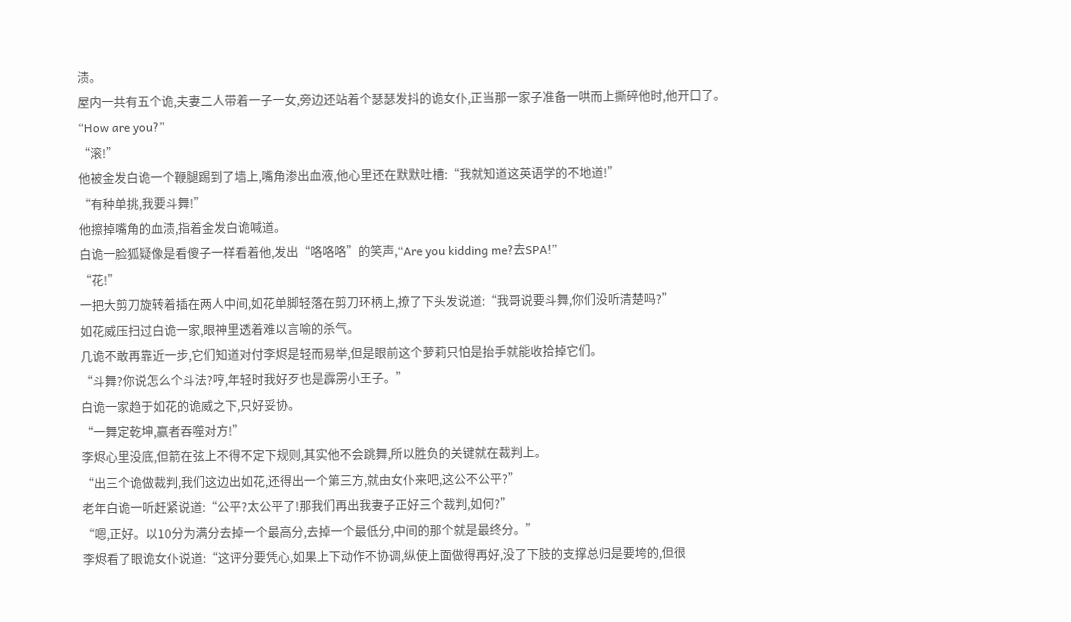渍。
屋内一共有五个诡,夫妻二人带着一子一女,旁边还站着个瑟瑟发抖的诡女仆,正当那一家子准备一哄而上撕碎他时,他开口了。
“How are you?”
“滚!”
他被金发白诡一个鞭腿踢到了墙上,嘴角渗出血液,他心里还在默默吐槽:“我就知道这英语学的不地道!”
“有种单挑,我要斗舞!”
他擦掉嘴角的血渍,指着金发白诡喊道。
白诡一脸狐疑像是看傻子一样看着他,发出“咯咯咯”的笑声,“Are you kidding me?去SPA!”
“花!”
一把大剪刀旋转着插在两人中间,如花单脚轻落在剪刀环柄上,撩了下头发说道:“我哥说要斗舞,你们没听清楚吗?”
如花威压扫过白诡一家,眼神里透着难以言喻的杀气。
几诡不敢再靠近一步,它们知道对付李烬是轻而易举,但是眼前这个萝莉只怕是抬手就能收拾掉它们。
“斗舞?你说怎么个斗法?哼,年轻时我好歹也是霹雳小王子。”
白诡一家趋于如花的诡威之下,只好妥协。
“一舞定乾坤,赢者吞噬对方!”
李烬心里没底,但箭在弦上不得不定下规则,其实他不会跳舞,所以胜负的关键就在裁判上。
“出三个诡做裁判,我们这边出如花,还得出一个第三方,就由女仆来吧,这公不公平?”
老年白诡一听赶紧说道:“公平?太公平了!那我们再出我妻子正好三个裁判,如何?”
“嗯,正好。以10分为满分去掉一个最高分,去掉一个最低分,中间的那个就是最终分。”
李烬看了眼诡女仆说道:“这评分要凭心,如果上下动作不协调,纵使上面做得再好,没了下肢的支撑总归是要垮的,但很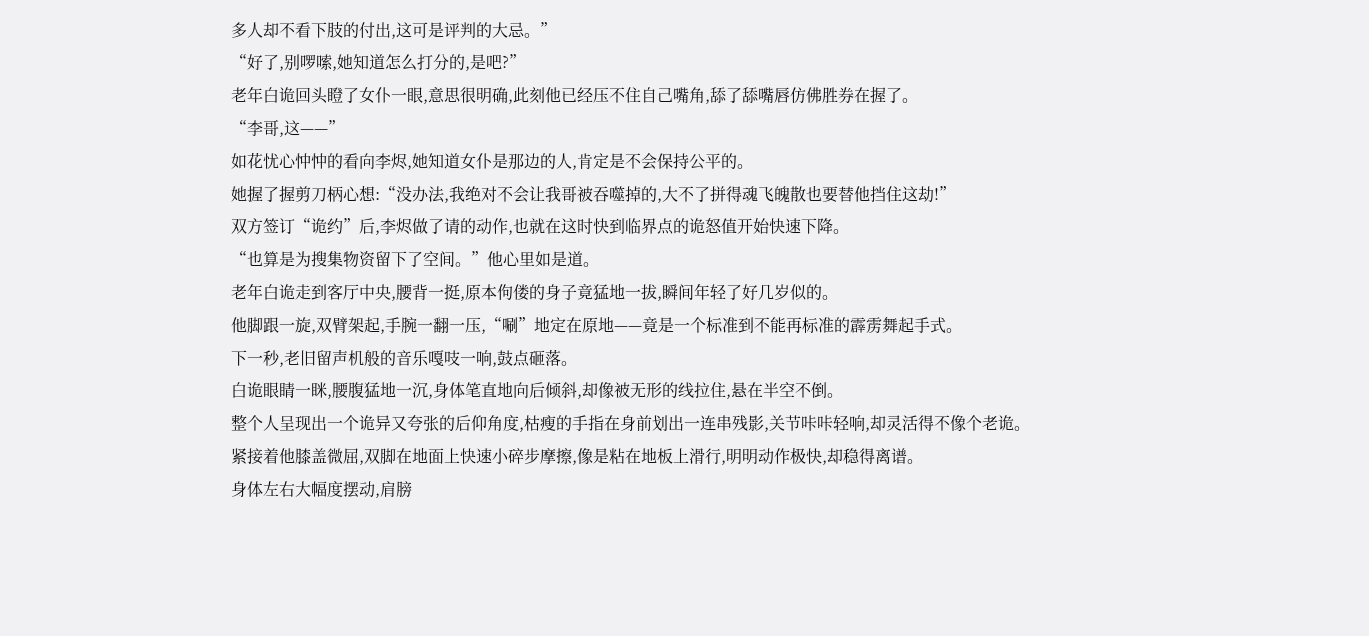多人却不看下肢的付出,这可是评判的大忌。”
“好了,别啰嗦,她知道怎么打分的,是吧?”
老年白诡回头瞪了女仆一眼,意思很明确,此刻他已经压不住自己嘴角,舔了舔嘴唇仿佛胜券在握了。
“李哥,这——”
如花忧心忡忡的看向李烬,她知道女仆是那边的人,肯定是不会保持公平的。
她握了握剪刀柄心想:“没办法,我绝对不会让我哥被吞噬掉的,大不了拼得魂飞魄散也要替他挡住这劫!”
双方签订“诡约”后,李烬做了请的动作,也就在这时快到临界点的诡怒值开始快速下降。
“也算是为搜集物资留下了空间。”他心里如是道。
老年白诡走到客厅中央,腰背一挺,原本佝偻的身子竟猛地一拔,瞬间年轻了好几岁似的。
他脚跟一旋,双臂架起,手腕一翻一压,“唰”地定在原地——竟是一个标准到不能再标准的霹雳舞起手式。
下一秒,老旧留声机般的音乐嘎吱一响,鼓点砸落。
白诡眼睛一眯,腰腹猛地一沉,身体笔直地向后倾斜,却像被无形的线拉住,悬在半空不倒。
整个人呈现出一个诡异又夸张的后仰角度,枯瘦的手指在身前划出一连串残影,关节咔咔轻响,却灵活得不像个老诡。
紧接着他膝盖微屈,双脚在地面上快速小碎步摩擦,像是粘在地板上滑行,明明动作极快,却稳得离谱。
身体左右大幅度摆动,肩膀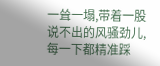一耸一塌,带着一股说不出的风骚劲儿,每一下都精准踩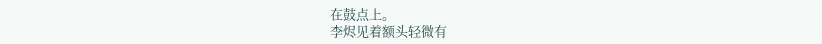在鼓点上。
李烬见着额头轻微有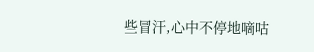些冒汗,心中不停地嘀咕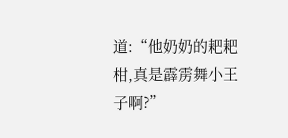道:“他奶奶的耙耙柑,真是霹雳舞小王子啊?”